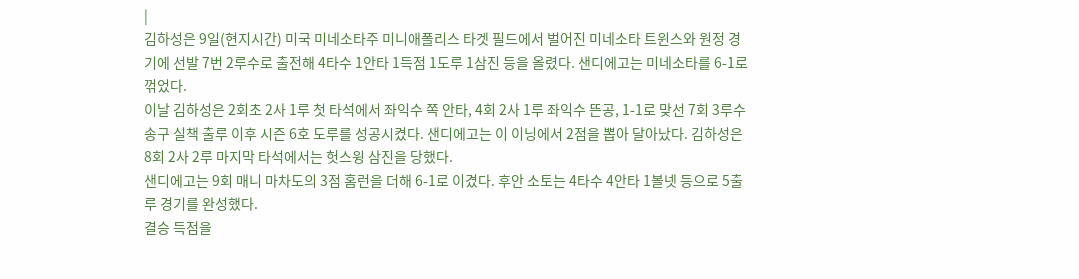|
김하성은 9일(현지시간) 미국 미네소타주 미니애폴리스 타겟 필드에서 벌어진 미네소타 트윈스와 원정 경기에 선발 7번 2루수로 출전해 4타수 1안타 1득점 1도루 1삼진 등을 올렸다. 샌디에고는 미네소타를 6-1로 꺾었다.
이날 김하성은 2회초 2사 1루 첫 타석에서 좌익수 쪽 안타, 4회 2사 1루 좌익수 뜬공, 1-1로 맞선 7회 3루수 송구 실책 출루 이후 시즌 6호 도루를 성공시켰다. 샌디에고는 이 이닝에서 2점을 뽑아 달아났다. 김하성은 8회 2사 2루 마지막 타석에서는 헛스윙 삼진을 당했다.
샌디에고는 9회 매니 마차도의 3점 홈런을 더해 6-1로 이겼다. 후안 소토는 4타수 4안타 1볼넷 등으로 5출루 경기를 완성했다.
결승 득점을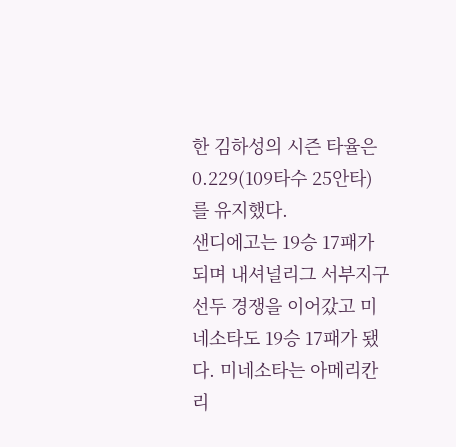한 김하성의 시즌 타율은 0.229(109타수 25안타)를 유지했다.
샌디에고는 19승 17패가 되며 내셔널리그 서부지구 선두 경쟁을 이어갔고 미네소타도 19승 17패가 됐다. 미네소타는 아메리칸리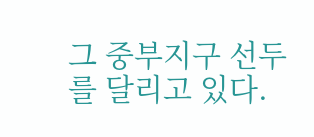그 중부지구 선두를 달리고 있다.